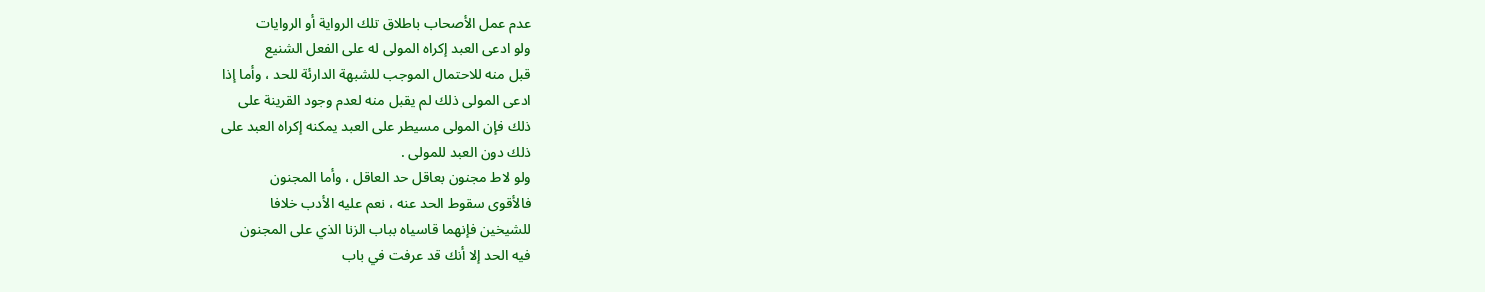عدم عمل الأصحاب باطلاق تلك الرواية أو الروايات
ولو ادعى العبد إكراه المولى له على الفعل الشنيع
قبل منه للاحتمال الموجب للشبهة الدارئة للحد ، وأما إذا
ادعى المولى ذلك لم يقبل منه لعدم وجود القرينة على
ذلك فإن المولى مسيطر على العبد يمكنه إكراه العبد على
ذلك دون العبد للمولى .
ولو لاط مجنون بعاقل حد العاقل ، وأما المجنون
فالأقوى سقوط الحد عنه ، نعم عليه الأدب خلافا
للشيخين فإنهما قاسياه بباب الزنا الذي على المجنون
فيه الحد إلا أنك قد عرفت في باب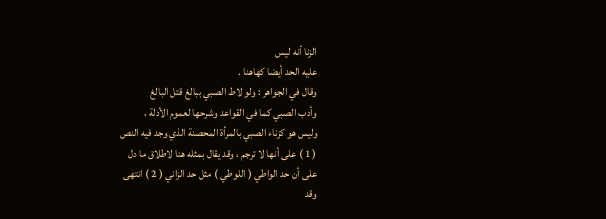الزنا أنه ليس
عليه الحد أيضا كهاهنا .
وقال في الجواهر : ولو لاط الصبي ببالغ قتل البالغ
وأدب الصبي كما في القواعد وشرحها لعموم الأدلة ،
وليس هو كزناء الصبي بالمرأة المحصنة الذي وجد فيه النص
( 1 ) على أنها لا ترجم ، وقد يقال بمثله هنا لاطلاق ما دل
على أن حد الواطي ( اللوطي ) مثل حد الزاني ( 2 ) انتهى
وقد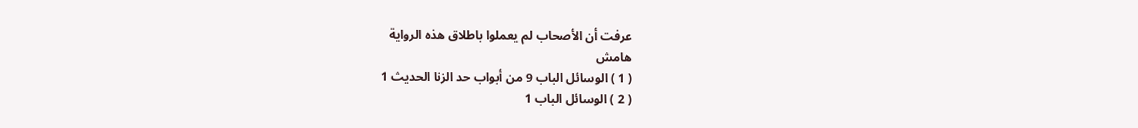عرفت أن الأصحاب لم يعملوا باطلاق هذه الرواية
هامش
( 1 ) الوسائل الباب 9 من أبواب حد الزنا الحديث 1
( 2 ) الوسائل الباب 1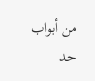من أبواب حد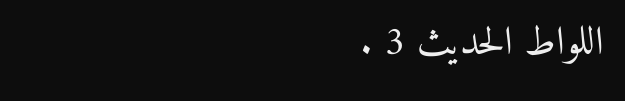اللواط الحديث 3 .